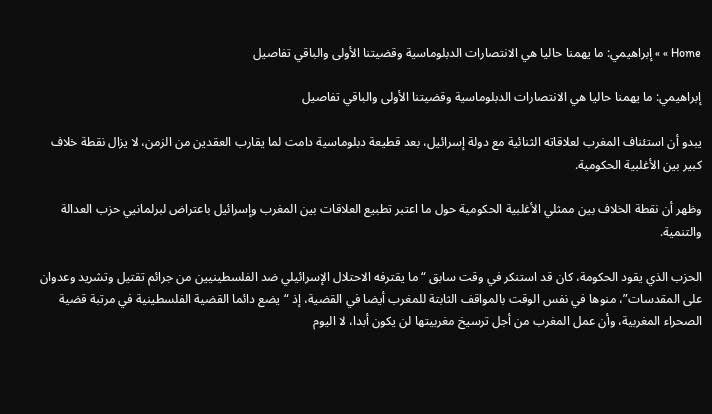Home » » إبراهيمي: ما يهمنا حاليا هي الانتصارات الدبلوماسية وقضيتنا الأولى والباقي تفاصيل

إبراهيمي: ما يهمنا حاليا هي الانتصارات الدبلوماسية وقضيتنا الأولى والباقي تفاصيل

يبدو أن استئناف المغرب لعلاقاته الثنائية مع دولة إسرائيل، بعد قطيعة دبلوماسية دامت لما يقارب العقدين من الزمن، لا يزال نقطة خلاف كبير بين الأغلبية الحكومية.

وظهر أن نقطة الخلاف بين ممثلي الأغلبية الحكومية حول ما اعتبر تطبيع العلاقات بين المغرب وإسرائيل باعتراض لبرلمانيي حزب العدالة والتنمية.

الحزب الذي يقود الحكومة، كان قد استنكر في وقت سابق “ما يقترفه الاحتلال الإسرائيلي ضد الفلسطينيين من جرائم تقتيل وتشريد وعدوان على المقدسات”، منوها في نفس الوقت بالمواقف الثابتة للمغرب أيضا في القضية، إذ “يضع دائما القضية الفلسطينية في مرتبة قضية الصحراء المغربية، وأن عمل المغرب من أجل ترسيخ مغربيتها لن يكون أبدا، لا اليوم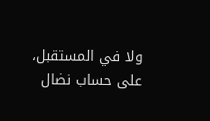ولا في المستقبل، على حساب نضال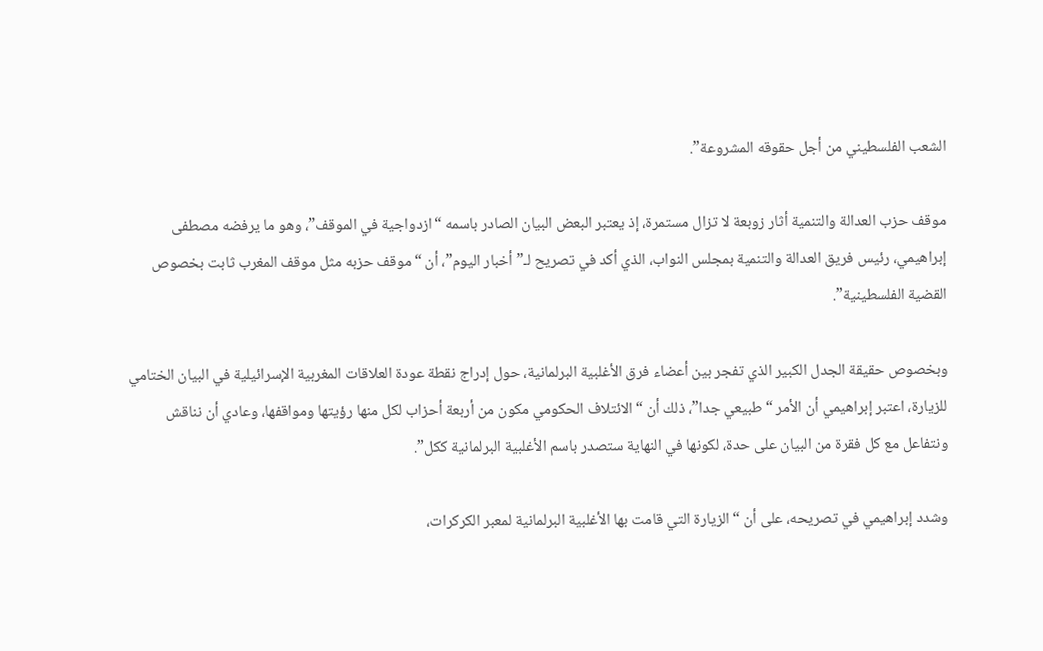الشعب الفلسطيني من أجل حقوقه المشروعة”.

موقف حزب العدالة والتنمية أثار زوبعة لا تزال مستمرة، إذ يعتبر البعض البيان الصادر باسمه “ازدواجية في الموقف”، وهو ما يرفضه مصطفى إبراهيمي، رئيس فريق العدالة والتنمية بمجلس النواب، الذي أكد في تصريح لـ”أخبار اليوم”، أن “موقف حزبه مثل موقف المغرب ثابت بخصوص القضية الفلسطينية”.

وبخصوص حقيقة الجدل الكبير الذي تفجر بين أعضاء فرق الأغلبية البرلمانية، حول إدراج نقطة عودة العلاقات المغربية الإسرائيلية في البيان الختامي للزيارة، اعتبر إبراهيمي أن الأمر “طبيعي جدا”، ذلك أن “الائتلاف الحكومي مكون من أربعة أحزاب لكل منها رؤيتها ومواقفها، وعادي أن نناقش ونتفاعل مع كل فقرة من البيان على حدة، لكونها في النهاية ستصدر باسم الأغلبية البرلمانية ككل”.

وشدد إبراهيمي في تصريحه، على أن “الزيارة التي قامت بها الأغلبية البرلمانية لمعبر الكركرات،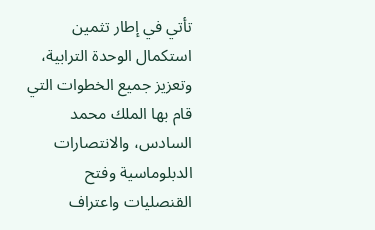تأتي في إطار تثمين استكمال الوحدة الترابية، وتعزيز جميع الخطوات التي قام بها الملك محمد السادس، والانتصارات الدبلوماسية وفتح القنصليات واعتراف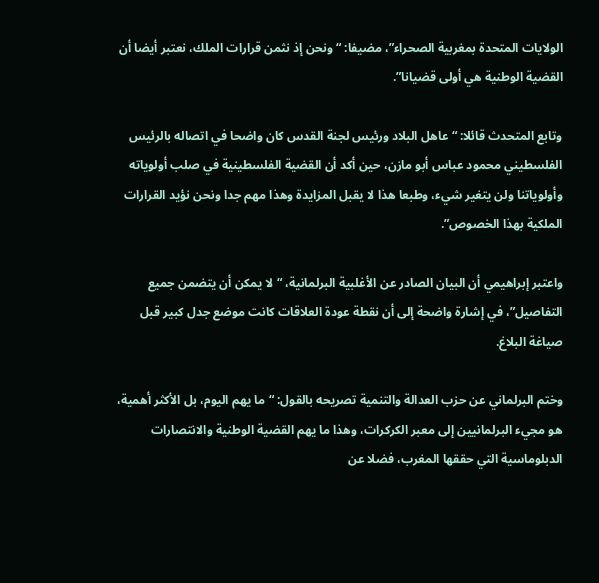الولايات المتحدة بمغربية الصحراء”، مضيفا: “ونحن إذ نثمن قرارات الملك، نعتبر أيضا أن القضية الوطنية هي أولى قضيانا”.

وتابع المتحدث قائلا: “عاهل البلاد ورئيس لجنة القدس كان واضحا في اتصاله بالرئيس الفلسطيني محمود عباس أبو مازن، حين أكد أن القضية الفلسطينية في صلب أولوياته وأولوياتنا ولن يتغير شيء، وطبعا هذا لا يقبل المزايدة وهذا مهم جدا ونحن نؤيد القرارات الملكية بهذا الخصوص”.

واعتبر إبراهيمي أن البيان الصادر عن الأغلبية البرلمانية، “لا يمكن أن يتضمن جميع التفاصيل”، في إشارة واضحة إلى أن نقطة عودة العلاقات كانت موضع جدل كبير قبل صياغة البلاغ.

وختم البرلماني عن حزب العدالة والتنمية تصريحه بالقول: “ما يهم اليوم، بل الأكثر أهمية، هو مجيء البرلمانيين إلى معبر الكركرات، وهذا ما يهم القضية الوطنية والانتصارات الدبلوماسية التي حققها المغرب، فضلا عن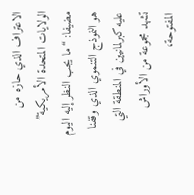الاعتراف الذي حازه من الولايات المتحدة الأمريكية” مضيفا: “ما يجب النظر إليه اليوم هو النموذج التنموي الذي وقفنا عليه كبرلمانيين في المنطقة التي تشهد مجموعة من الأوراش المفتوحة،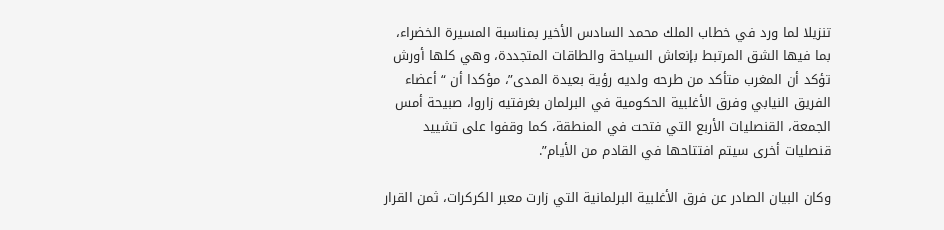تنزيلا لما ورد في خطاب الملك محمد السادس الأخير بمناسبة المسيرة الخضراء، بما فيها الشق المرتبط بإنعاش السياحة والطاقات المتجددة، وهي كلها أورش تؤكد أن المغرب متأكد من طرحه ولديه رؤية بعيدة المدى”، مؤكدا أن “أعضاء الفريق النيابي وفرق الأغلبية الحكومية في البرلمان بغرفتيه زاروا، صبيحة أمس الجمعة، القنصليات الأربع التي فتحت في المنطقة، كما وقفوا على تشييد قنصليات أخرى سيتم افتتاحها في القادم من الأيام”.

وكان البيان الصادر عن فرق الأغلبية البرلمانية التي زارت معبر الكركرات، ثمن القرار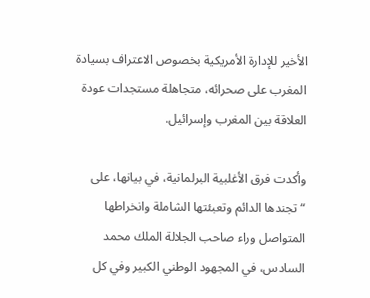الأخير للإدارة الأمريكية بخصوص الاعتراف بسيادة المغرب على صحرائه، متجاهلة مستجدات عودة العلاقة بين المغرب وإسرائيل.

وأكدت فرق الأغلبية البرلمانية، في بيانها، على “تجندها الدائم وتعبئتها الشاملة وانخراطها المتواصل وراء صاحب الجلالة الملك محمد السادس، في المجهود الوطني الكبير وفي كل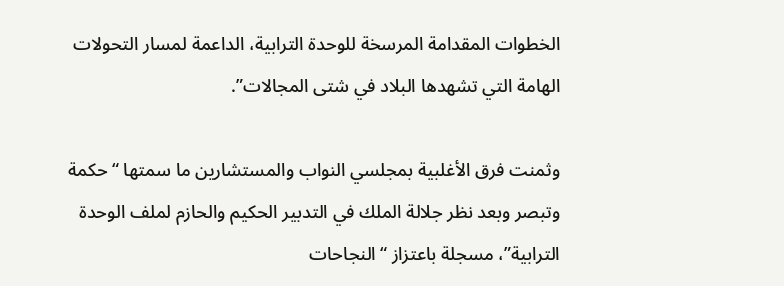الخطوات المقدامة المرسخة للوحدة الترابية، الداعمة لمسار التحولات الهامة التي تشهدها البلاد في شتى المجالات”.

وثمنت فرق الأغلبية بمجلسي النواب والمستشارين ما سمتها “حكمة وتبصر وبعد نظر جلالة الملك في التدبير الحكيم والحازم لملف الوحدة الترابية”، مسجلة باعتزاز “النجاحات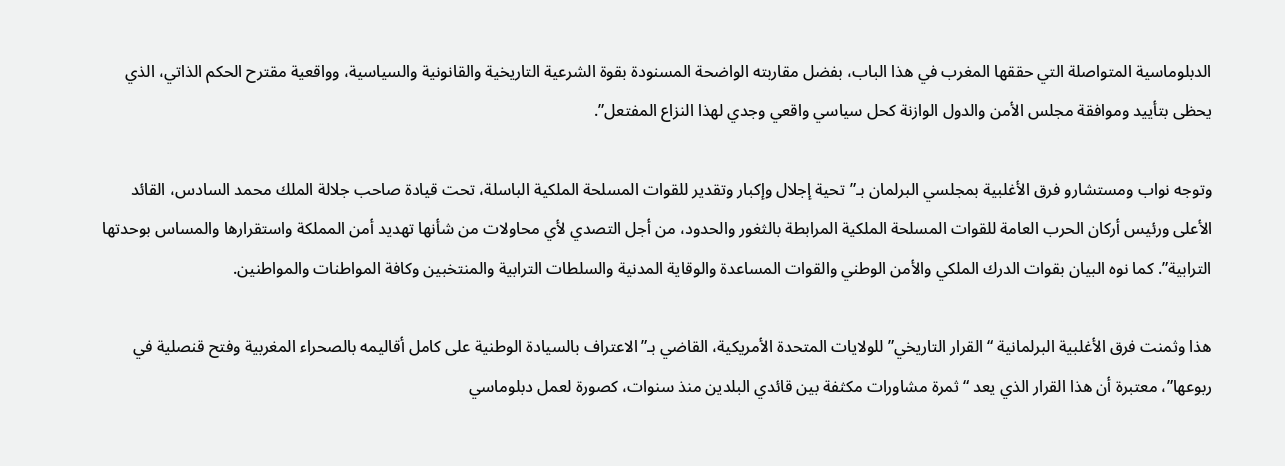الدبلوماسية المتواصلة التي حققها المغرب في هذا الباب، بفضل مقاربته الواضحة المسنودة بقوة الشرعية التاريخية والقانونية والسياسية، وواقعية مقترح الحكم الذاتي، الذي يحظى بتأييد وموافقة مجلس الأمن والدول الوازنة كحل سياسي واقعي وجدي لهذا النزاع المفتعل”.

وتوجه نواب ومستشارو فرق الأغلبية بمجلسي البرلمان بـ”تحية إجلال وإكبار وتقدير للقوات المسلحة الملكية الباسلة، تحت قيادة صاحب جلالة الملك محمد السادس، القائد الأعلى ورئيس أركان الحرب العامة للقوات المسلحة الملكية المرابطة بالثغور والحدود، من أجل التصدي لأي محاولات من شأنها تهديد أمن المملكة واستقرارها والمساس بوحدتها الترابية”. كما نوه البيان بقوات الدرك الملكي والأمن الوطني والقوات المساعدة والوقاية المدنية والسلطات الترابية والمنتخبين وكافة المواطنات والمواطنين.

هذا وثمنت فرق الأغلبية البرلمانية “القرار التاريخي” للولايات المتحدة الأمريكية، القاضي بـ”الاعتراف بالسيادة الوطنية على كامل أقاليمه بالصحراء المغربية وفتح قنصلية في ربوعها”، معتبرة أن هذا القرار الذي يعد “ثمرة مشاورات مكثفة بين قائدي البلدين منذ سنوات، كصورة لعمل دبلوماسي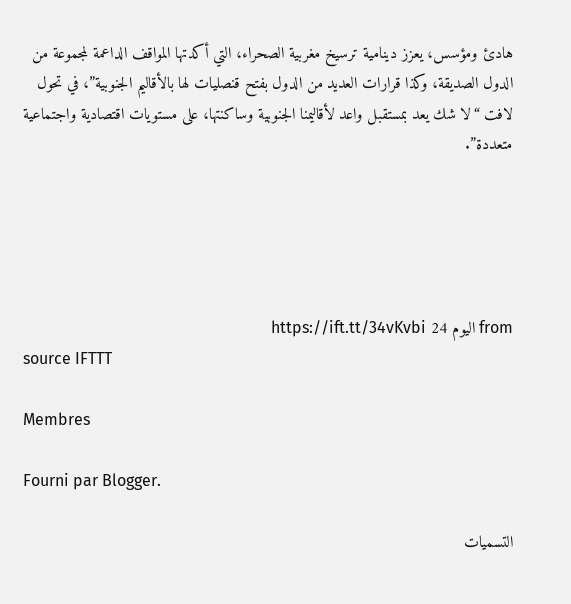هادئ ومؤسس، يعزز دينامية ترسيخ مغربية الصحراء، التي أكدتها المواقف الداعمة لمجموعة من الدول الصديقة، وكذا قرارات العديد من الدول بفتح قنصليات لها بالأقاليم الجنوبية”، في تحول لافت “لا شك يعد بمستقبل واعد لأقاليمنا الجنوبية وساكنتها، على مستويات اقتصادية واجتماعية متعددة”.





from اليوم 24 https://ift.tt/34vKvbi
source IFTTT

Membres

Fourni par Blogger.

التسميات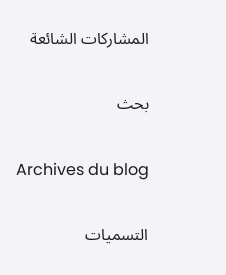المشاركات الشائعة

بحث

Archives du blog

التسميات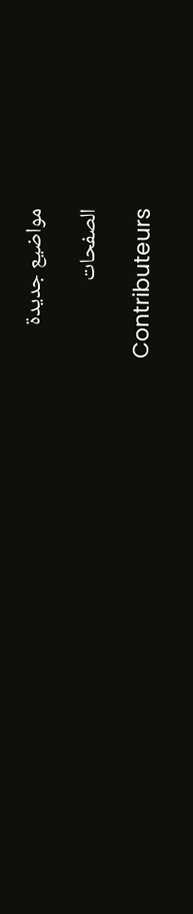مواضيع جديدة

الصفحات

Contributeurs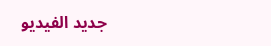جديد الفيديو